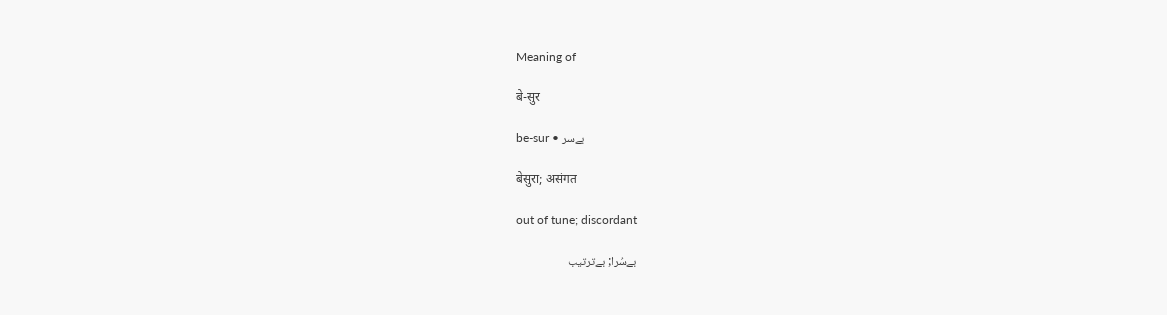Meaning of

बे-सुर

be-sur • بےسر

बेसुरा; असंगत

out of tune; discordant

بےسُرا; بےترتیب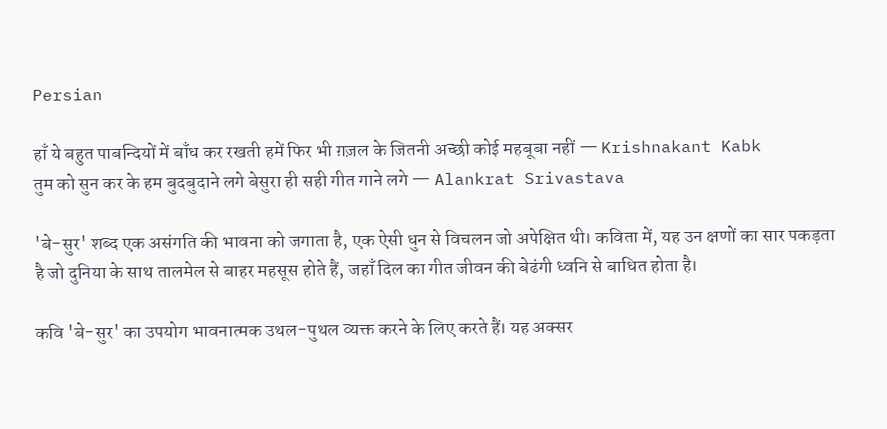Persian

हाँ ये बहुत पाबन्दियों में बाँध कर रखती हमें फिर भी ग़ज़ल के जितनी अच्छी कोई महबूबा नहीं — Krishnakant Kabk
तुम को सुन कर के हम बुदबुदाने लगे बेसुरा ही सही गीत गाने लगे — Alankrat Srivastava

'बे-सुर' शब्द एक असंगति की भावना को जगाता है, एक ऐसी धुन से विचलन जो अपेक्षित थी। कविता में, यह उन क्षणों का सार पकड़ता है जो दुनिया के साथ तालमेल से बाहर महसूस होते हैं, जहाँ दिल का गीत जीवन की बेढंगी ध्वनि से बाधित होता है।

कवि 'बे-सुर' का उपयोग भावनात्मक उथल-पुथल व्यक्त करने के लिए करते हैं। यह अक्सर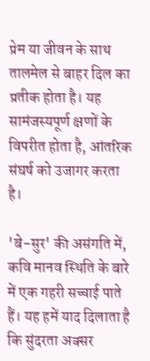प्रेम या जीवन के साथ तालमेल से बाहर दिल का प्रतीक होता है। यह सामंजस्यपूर्ण क्षणों के विपरीत होता है, आंतरिक संघर्ष को उजागर करता है।

'बे-सुर' की असंगति में, कवि मानव स्थिति के बारे में एक गहरी सच्चाई पाते हैं। यह हमें याद दिलाता है कि सुंदरता अक्सर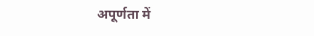अपूर्णता में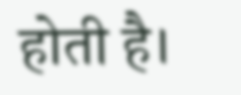होती है।